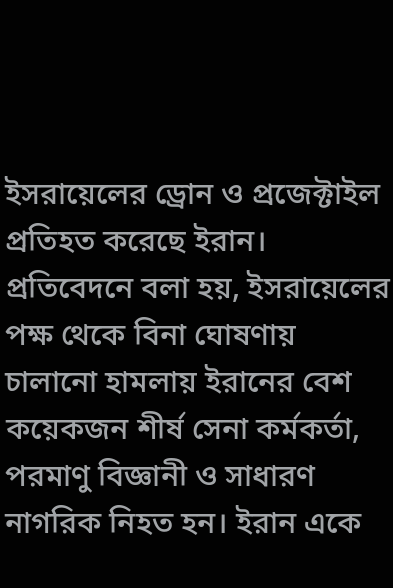ইসরায়েলের ড্রোন ও প্রজেক্টাইল প্রতিহত করেছে ইরান।
প্রতিবেদনে বলা হয়, ইসরায়েলের পক্ষ থেকে বিনা ঘোষণায় চালানো হামলায় ইরানের বেশ কয়েকজন শীর্ষ সেনা কর্মকর্তা, পরমাণু বিজ্ঞানী ও সাধারণ নাগরিক নিহত হন। ইরান একে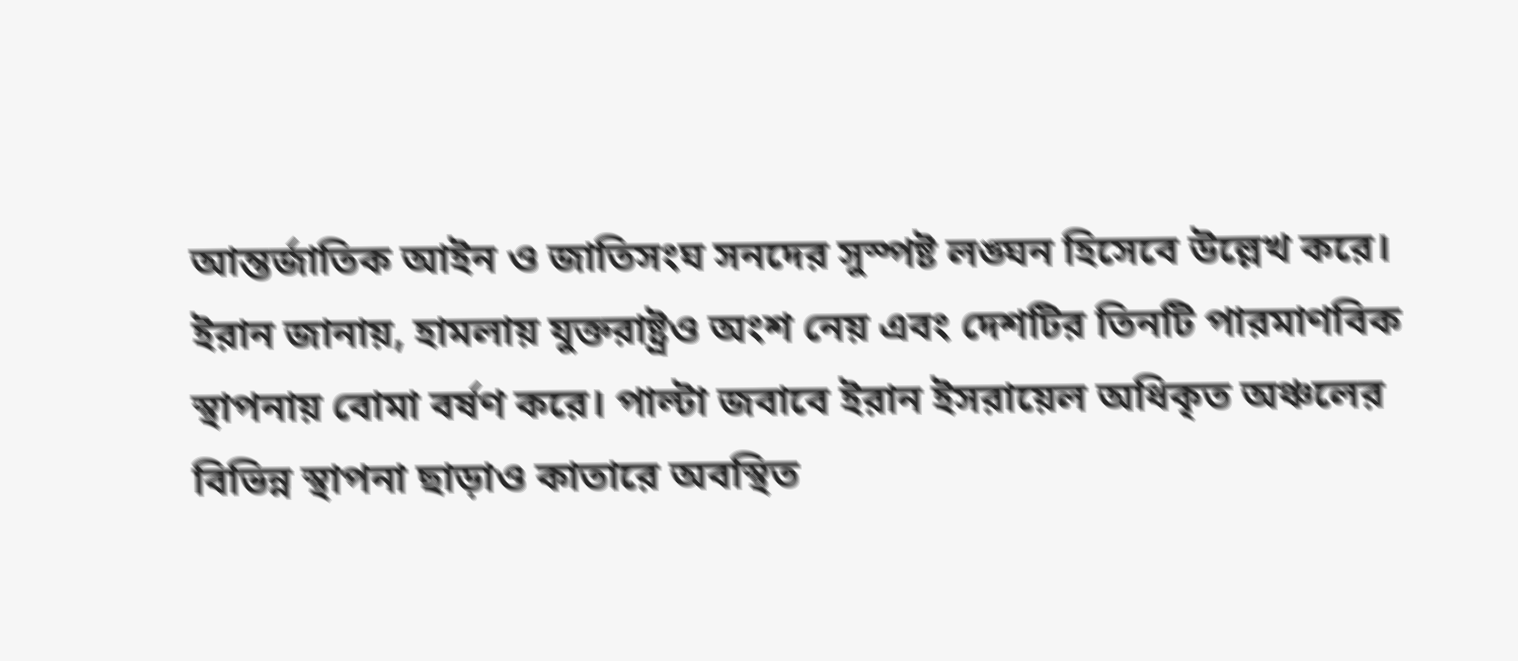আন্তর্জাতিক আইন ও জাতিসংঘ সনদের সুস্পষ্ট লঙ্ঘন হিসেবে উল্লেখ করে।
ইরান জানায়, হামলায় যুক্তরাষ্ট্রও অংশ নেয় এবং দেশটির তিনটি পারমাণবিক স্থাপনায় বোমা বর্ষণ করে। পাল্টা জবাবে ইরান ইসরায়েল অধিকৃত অঞ্চলের বিভিন্ন স্থাপনা ছাড়াও কাতারে অবস্থিত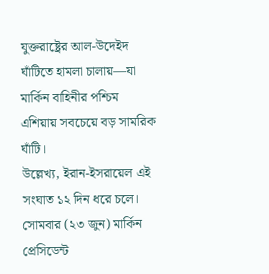যুক্তরাষ্ট্রের আল-উদেইদ ঘাঁটিতে হামলা চালায়—যা মার্কিন বাহিনীর পশ্চিম এশিয়ায় সবচেয়ে বড় সামরিক ঘাঁটি।
উল্লেখ্য, ইরান-ইসরায়েল এই সংঘাত ১২ দিন ধরে চলে। সোমবার (২৩ জুন) মার্কিন প্রেসিডেন্ট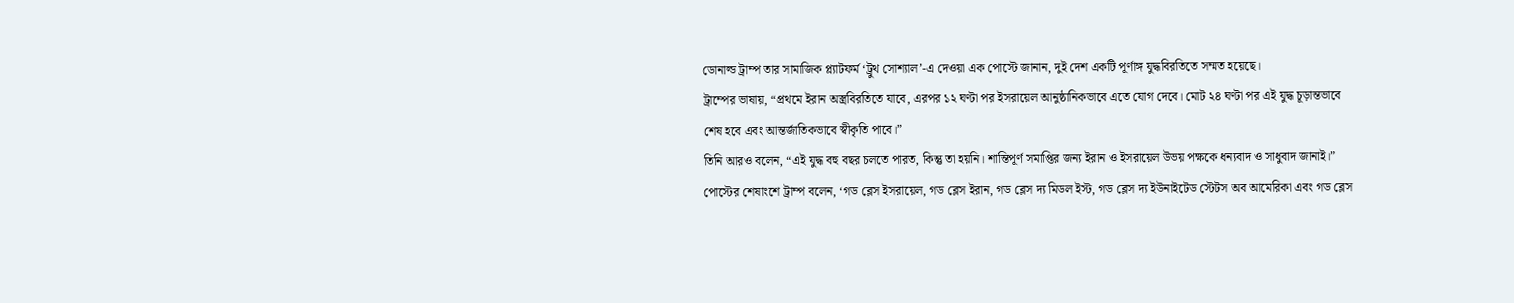ডোনাল্ড ট্রাম্প তার সামাজিক প্ল্যাটফর্ম ‘ট্রুথ সোশ্যাল’-এ দেওয়া এক পোস্টে জানান, দুই দেশ একটি পূর্ণাঙ্গ যুদ্ধবিরতিতে সম্মত হয়েছে।
ট্রাম্পের ভাষায়, “প্রথমে ইরান অস্ত্রবিরতিতে যাবে, এরপর ১২ ঘণ্টা পর ইসরায়েল আনুষ্ঠানিকভাবে এতে যোগ দেবে। মোট ২৪ ঘণ্টা পর এই যুদ্ধ চূড়ান্তভাবে শেষ হবে এবং আন্তর্জাতিকভাবে স্বীকৃতি পাবে।”
তিনি আরও বলেন, “এই যুদ্ধ বহু বছর চলতে পারত, কিন্তু তা হয়নি। শান্তিপূর্ণ সমাপ্তির জন্য ইরান ও ইসরায়েল উভয় পক্ষকে ধন্যবাদ ও সাধুবাদ জানাই।”
পোস্টের শেষাংশে ট্রাম্প বলেন, ‘গড ব্লেস ইসরায়েল, গড ব্লেস ইরান, গড ব্লেস দ্য মিডল ইস্ট, গড ব্লেস দ্য ইউনাইটেড স্টেটস অব আমেরিকা এবং গড ব্লেস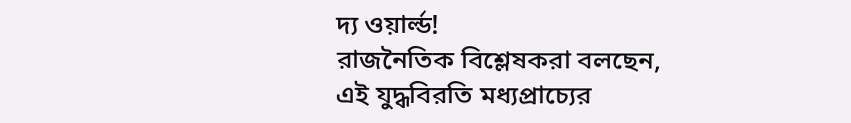দ্য ওয়ার্ল্ড!
রাজনৈতিক বিশ্লেষকরা বলছেন, এই যুদ্ধবিরতি মধ্যপ্রাচ্যের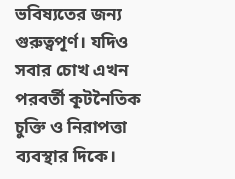ভবিষ্যতের জন্য গুরুত্বপূর্ণ। যদিও সবার চোখ এখন পরবর্তী কূটনৈতিক চুক্তি ও নিরাপত্তা ব্যবস্থার দিকে।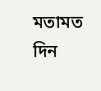মতামত দিন